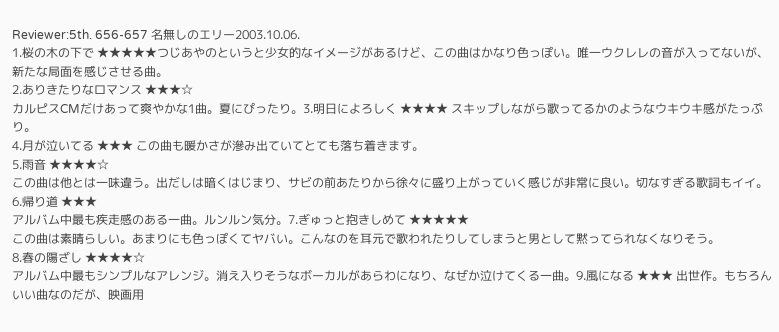Reviewer:5th. 656-657 名無しのエリー2003.10.06.
1.桜の木の下で ★★★★★つじあやのというと少女的なイメージがあるけど、この曲はかなり色っぽい。唯一ウクレレの音が入ってないが、新たな局面を感じさせる曲。
2.ありきたりなロマンス ★★★☆
カルピスCMだけあって爽やかな1曲。夏にぴったり。3.明日によろしく ★★★★ スキップしながら歌ってるかのようなウキウキ感がたっぷり。
4.月が泣いてる ★★★ この曲も暖かさが滲み出ていてとても落ち着きます。
5.雨音 ★★★★☆
この曲は他とは一味違う。出だしは暗くはじまり、サビの前あたりから徐々に盛り上がっていく感じが非常に良い。切なすぎる歌詞もイイ。
6.帰り道 ★★★
アルバム中最も疾走感のある一曲。ルンルン気分。7.ぎゅっと抱きしめて ★★★★★
この曲は素晴らしい。あまりにも色っぽくてヤバい。こんなのを耳元で歌われたりしてしまうと男として黙ってられなくなりそう。
8.春の陽ざし ★★★★☆
アルバム中最もシンプルなアレンジ。消え入りそうなボーカルがあらわになり、なぜか泣けてくる一曲。9.風になる ★★★ 出世作。もちろんいい曲なのだが、映画用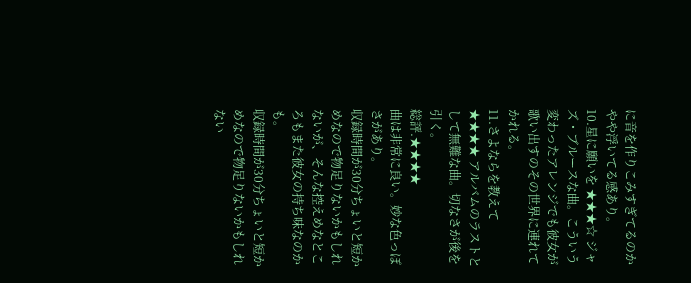に音を作りこみすぎてるのかやや浮いてる感あり。
10.星に願いを ★★★☆ ジャズ・ブルースな曲。こういう変わったアレンジでも彼女が歌い出すのその世界に連れてかれる。
11.さよならを教えて ★★★★ アルバムのラストとして無難な曲。切なさが後を引く。
総評.★★★★
曲は非常に良い。妙な色っぽさがあり。
収録時間が30分ちょいと短かめなので物足りないかもしれないが、そんな控えめなところもまた彼女の持ち味なのかも。
収録時間が30分ちょいと短かめなので物足りないかもしれない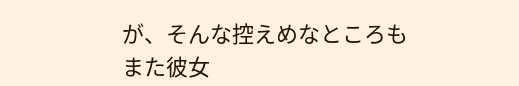が、そんな控えめなところもまた彼女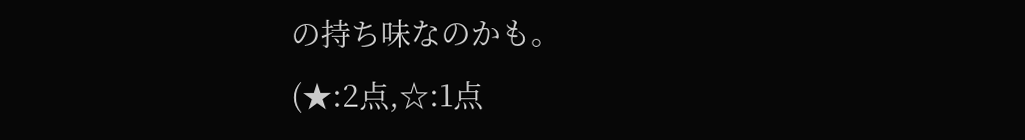の持ち味なのかも。
(★:2点,☆:1点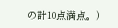の計10点満点。)